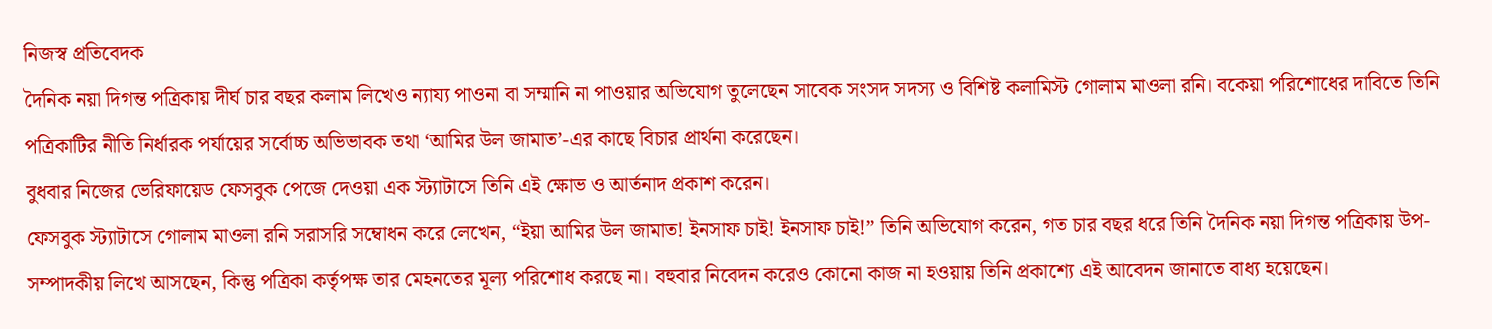নিজস্ব প্রতিবেদক
দৈনিক নয়া দিগন্ত পত্রিকায় দীর্ঘ চার বছর কলাম লিখেও ন্যায্য পাওনা বা সম্মানি না পাওয়ার অভিযোগ তুলেছেন সাবেক সংসদ সদস্য ও বিশিষ্ট কলামিস্ট গোলাম মাওলা রনি। বকেয়া পরিশোধের দাবিতে তিনি পত্রিকাটির নীতি নির্ধারক পর্যায়ের সর্বোচ্চ অভিভাবক তথা ‘আমির উল জামাত’-এর কাছে বিচার প্রার্থনা করেছেন।
বুধবার নিজের ভেরিফায়েড ফেসবুক পেজে দেওয়া এক স্ট্যাটাসে তিনি এই ক্ষোভ ও আর্তনাদ প্রকাশ করেন।
ফেসবুক স্ট্যাটাসে গোলাম মাওলা রনি সরাসরি সম্বোধন করে লেখেন, “ইয়া আমির উল জামাত! ইনসাফ চাই! ইনসাফ চাই!” তিনি অভিযোগ করেন, গত চার বছর ধরে তিনি দৈনিক নয়া দিগন্ত পত্রিকায় উপ-সম্পাদকীয় লিখে আসছেন, কিন্তু পত্রিকা কর্তৃপক্ষ তার মেহনতের মূল্য পরিশোধ করছে না। বহুবার নিবেদন করেও কোনো কাজ না হওয়ায় তিনি প্রকাশ্যে এই আবেদন জানাতে বাধ্য হয়েছেন।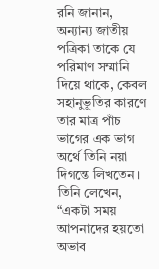রনি জানান, অন্যান্য জাতীয় পত্রিকা তাকে যে পরিমাণ সম্মানি দিয়ে থাকে, কেবল সহানুভূতির কারণে তার মাত্র পাঁচ ভাগের এক ভাগ অর্থে তিনি নয়া দিগন্তে লিখতেন। তিনি লেখেন, “একটা সময় আপনাদের হয়তো অভাব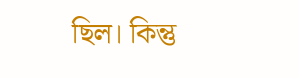ছিল। কিন্তু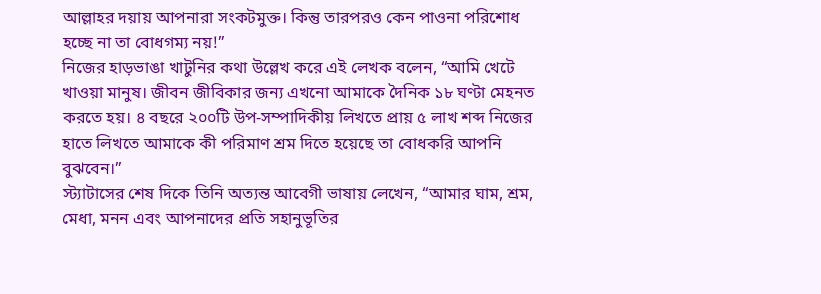আল্লাহর দয়ায় আপনারা সংকটমুক্ত। কিন্তু তারপরও কেন পাওনা পরিশোধ হচ্ছে না তা বোধগম্য নয়!”
নিজের হাড়ভাঙা খাটুনির কথা উল্লেখ করে এই লেখক বলেন, “আমি খেটে খাওয়া মানুষ। জীবন জীবিকার জন্য এখনো আমাকে দৈনিক ১৮ ঘণ্টা মেহনত করতে হয়। ৪ বছরে ২০০টি উপ-সম্পাদিকীয় লিখতে প্রায় ৫ লাখ শব্দ নিজের হাতে লিখতে আমাকে কী পরিমাণ শ্রম দিতে হয়েছে তা বোধকরি আপনি বুঝবেন।”
স্ট্যাটাসের শেষ দিকে তিনি অত্যন্ত আবেগী ভাষায় লেখেন, “আমার ঘাম, শ্রম, মেধা, মনন এবং আপনাদের প্রতি সহানুভূতির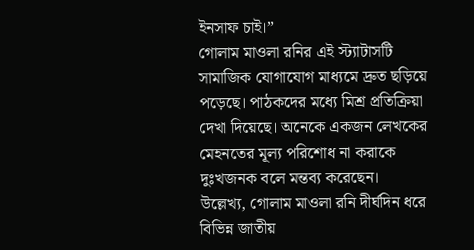ইনসাফ চাই।”
গোলাম মাওলা রনির এই স্ট্যাটাসটি সামাজিক যোগাযোগ মাধ্যমে দ্রুত ছড়িয়ে পড়েছে। পাঠকদের মধ্যে মিশ্র প্রতিক্রিয়া দেখা দিয়েছে। অনেকে একজন লেখকের মেহনতের মূল্য পরিশোধ না করাকে দুঃখজনক বলে মন্তব্য করেছেন।
উল্লেখ্য, গোলাম মাওলা রনি দীর্ঘদিন ধরে বিভিন্ন জাতীয়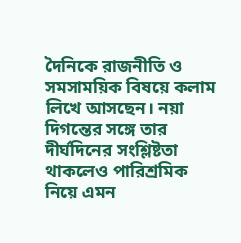দৈনিকে রাজনীতি ও সমসাময়িক বিষয়ে কলাম লিখে আসছেন। নয়া দিগন্তের সঙ্গে তার দীর্ঘদিনের সংশ্লিষ্টতা থাকলেও পারিশ্রমিক নিয়ে এমন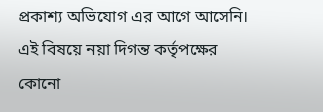প্রকাশ্য অভিযোগ এর আগে আসেনি। এই বিষয়ে নয়া দিগন্ত কর্তৃপক্ষের কোনো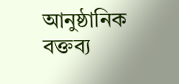আনুষ্ঠানিক বক্তব্য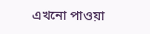এখনো পাওয়া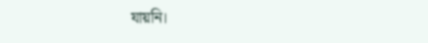যায়নি।